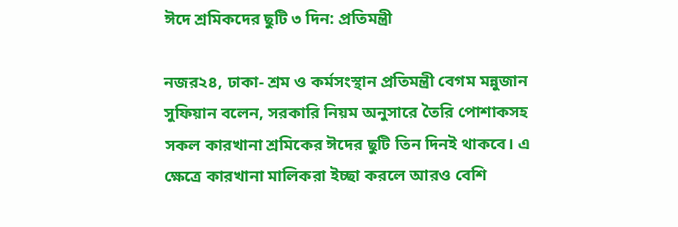ঈদে শ্রমিকদের ছুটি ৩ দিন: প্রতিমন্ত্রী

নজর২৪, ঢাকা- শ্রম ও কর্মসংস্থান প্রতিমন্ত্রী বেগম মন্নুজান সুফিয়ান বলেন, সরকারি নিয়ম অনুসারে তৈরি পোশাকসহ সকল কারখানা শ্রমিকের ঈদের ছুটি তিন দিনই থাকবে। এ ক্ষেত্রে কারখানা মালিকরা ইচ্ছা করলে আরও বেশি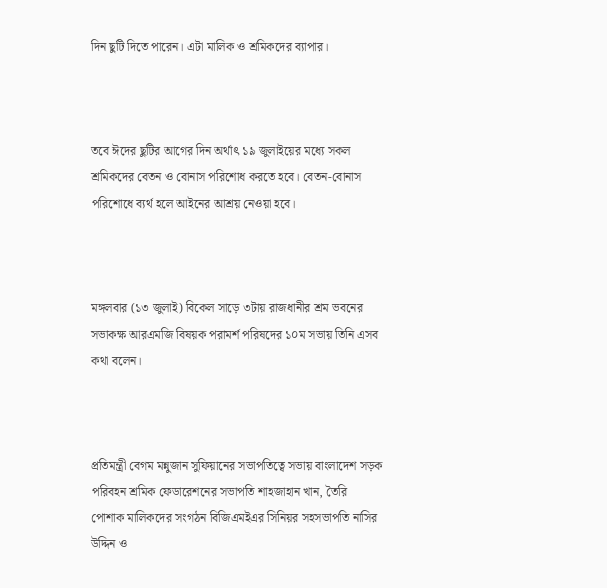দিন ছুটি দিতে পারেন। এটা মালিক ও শ্রমিকদের ব্যাপার।



তবে ঈদের ছুটির আগের দিন অর্থাৎ ১৯ জুলাইয়ের মধ্যে সকল শ্রমিকদের বেতন ও বোনাস পরিশোধ করতে হবে। বেতন-বোনাস পরিশোধে ব্যর্থ হলে আইনের আশ্রয় নেওয়া হবে।



মঙ্গলবার (১৩ জুলাই) বিকেল সাড়ে ৩টায় রাজধানীর শ্রম ভবনের সভাকক্ষ আরএমজি বিষয়ক পরামর্শ পরিষদের ১০ম সভায় তিনি এসব কথা বলেন।



প্রতিমন্ত্রী বেগম মন্নুজান সুফিয়ানের সভাপতিত্বে সভায় বাংলাদেশ সড়ক পরিবহন শ্রমিক ফেডারেশনের সভাপতি শাহজাহান খান, তৈরি পোশাক মালিকদের সংগঠন বিজিএমইএর সিনিয়র সহসভাপতি নাসির উদ্দিন ও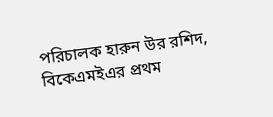পরিচালক হারুন উর রশিদ, বিকেএমইএর প্রথম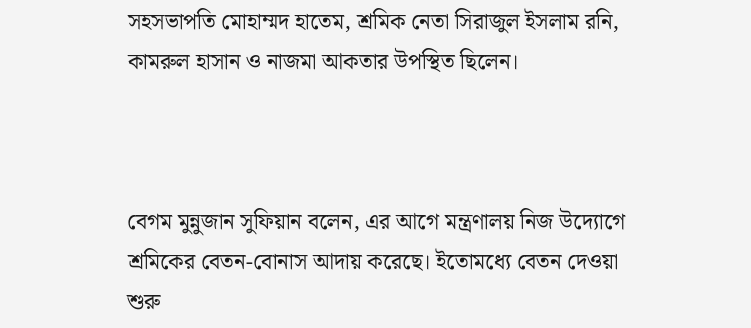সহসভাপতি মোহাম্মদ হাতেম, শ্রমিক নেতা সিরাজুল ইসলাম রনি, কামরুল হাসান ও নাজমা আকতার উপস্থিত ছিলেন।



বেগম মুন্নুজান সুফিয়ান বলেন, এর আগে মন্ত্রণালয় নিজ উদ্যোগে শ্রমিকের বেতন-বোনাস আদায় করেছে। ইতোমধ্যে বেতন দেওয়া শুরু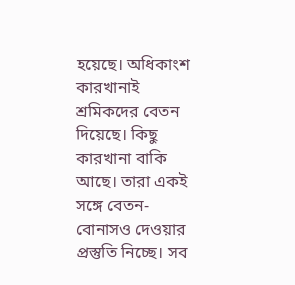হয়েছে। অধিকাংশ কারখানাই শ্রমিকদের বেতন দিয়েছে। কিছু কারখানা বাকি আছে। তারা একই সঙ্গে বেতন-বোনাসও দেওয়ার প্রস্তুতি নিচ্ছে। সব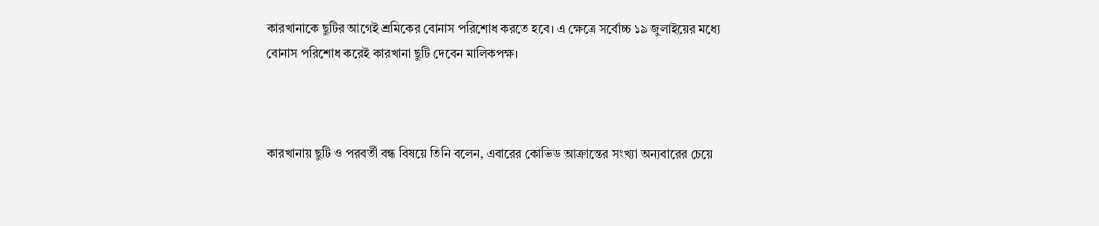কারখানাকে ছুটির আগেই শ্রমিকের বোনাস পরিশোধ করতে হবে। এ ক্ষেত্রে সর্বোচ্চ ১৯ জুলাইয়ের মধ্যে বোনাস পরিশোধ করেই কারখানা ছুটি দেবেন মালিকপক্ষ।



কারখানায় ছুটি ও পরবর্তী বন্ধ বিষয়ে তিনি বলেন, এবারের কোভিড আক্রান্তের সংখ্যা অন্যবারের চেয়ে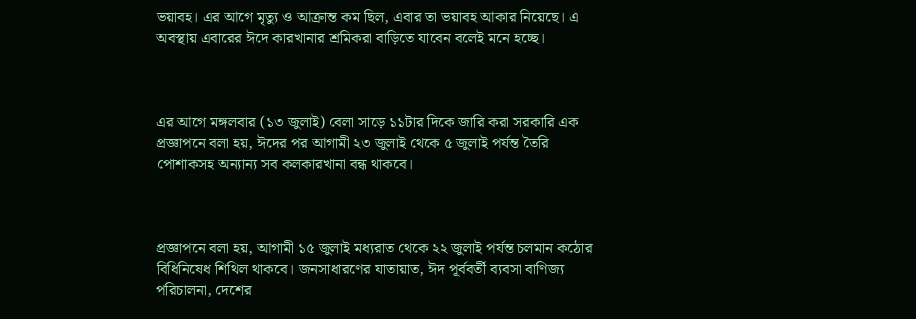ভয়াবহ। এর আগে মৃত্যু ও আক্রান্ত কম ছিল, এবার তা ভয়াবহ আকার নিয়েছে। এ অবস্থায় এবারের ঈদে কারখানার শ্রমিকরা বাড়িতে যাবেন বলেই মনে হচ্ছে।



এর আগে মঙ্গলবার (১৩ জুলাই) বেলা সাড়ে ১১টার দিকে জারি করা সরকারি এক প্রজ্ঞাপনে বলা হয়, ঈদের পর আগামী ২৩ জুলাই থেকে ৫ জুলাই পর্যন্ত তৈরি পোশাকসহ অন্যান্য সব কলকারখানা বন্ধ থাকবে।



প্রজ্ঞাপনে বলা হয়, আগামী ১৫ জুলাই মধ্যরাত থেকে ২২ জুলাই পর্যন্ত চলমান কঠোর বিধিনিষেধ শিথিল থাকবে। জনসাধারণের যাতায়াত, ঈদ পূর্ববর্তী ব্যবসা বাণিজ্য পরিচালনা, দেশের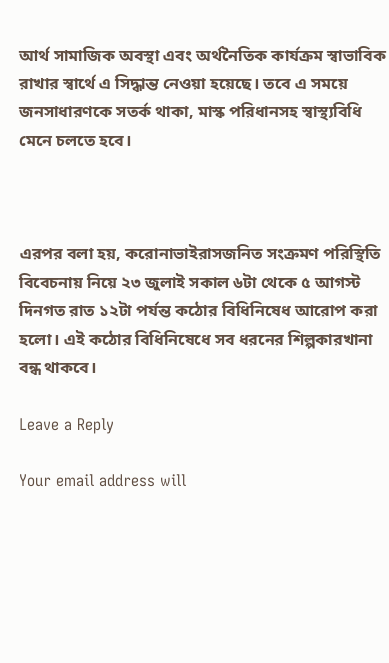আর্থ সামাজিক অবস্থা এবং অর্থনৈতিক কার্যক্রম স্বাভাবিক রাখার স্বার্থে এ সিদ্ধান্ত নেওয়া হয়েছে। তবে এ সময়ে জনসাধারণকে সতর্ক থাকা, মাস্ক পরিধানসহ স্বাস্থ্যবিধি মেনে চলতে হবে।



এরপর বলা হয়, করোনাভাইরাসজনিত সংক্রমণ পরিস্থিতি বিবেচনায় নিয়ে ২৩ জুলাই সকাল ৬টা থেকে ৫ আগস্ট দিনগত রাত ১২টা পর্যন্ত কঠোর বিধিনিষেধ আরোপ করা হলো। এই কঠোর বিধিনিষেধে সব ধরনের শিল্পকারখানা বন্ধ থাকবে।

Leave a Reply

Your email address will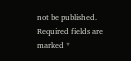not be published. Required fields are marked *